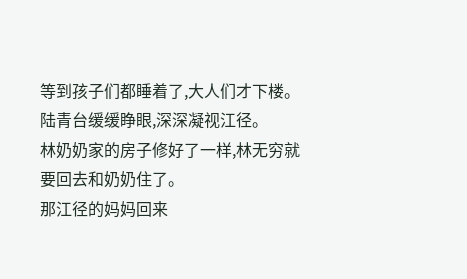等到孩子们都睡着了,大人们才下楼。
陆青台缓缓睁眼,深深凝视江径。
林奶奶家的房子修好了一样,林无穷就要回去和奶奶住了。
那江径的妈妈回来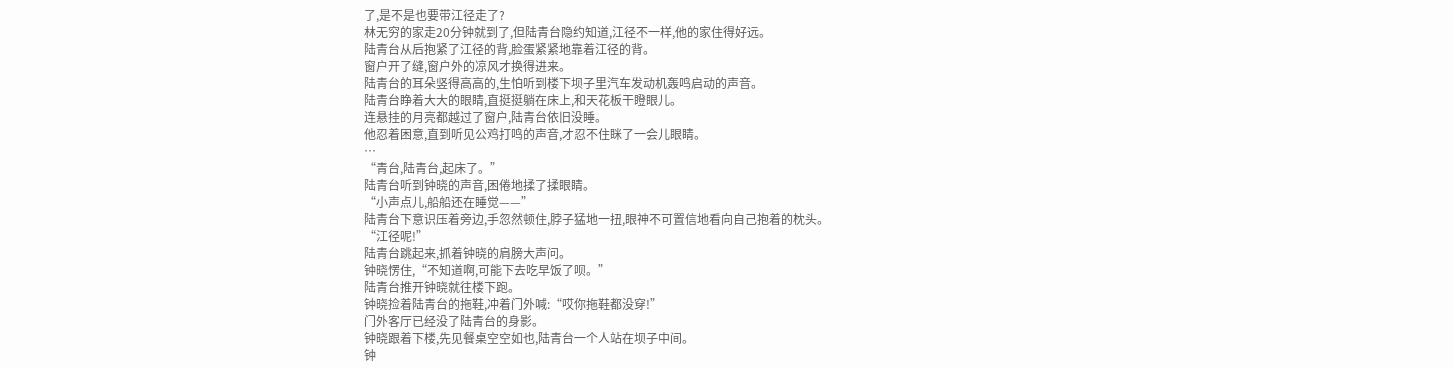了,是不是也要带江径走了?
林无穷的家走20分钟就到了,但陆青台隐约知道,江径不一样,他的家住得好远。
陆青台从后抱紧了江径的背,脸蛋紧紧地靠着江径的背。
窗户开了缝,窗户外的凉风才换得进来。
陆青台的耳朵竖得高高的,生怕听到楼下坝子里汽车发动机轰鸣启动的声音。
陆青台睁着大大的眼睛,直挺挺躺在床上,和天花板干瞪眼儿。
连悬挂的月亮都越过了窗户,陆青台依旧没睡。
他忍着困意,直到听见公鸡打鸣的声音,才忍不住眯了一会儿眼睛。
…
“青台,陆青台,起床了。”
陆青台听到钟晓的声音,困倦地揉了揉眼睛。
“小声点儿,船船还在睡觉——”
陆青台下意识压着旁边,手忽然顿住,脖子猛地一扭,眼神不可置信地看向自己抱着的枕头。
“江径呢!”
陆青台跳起来,抓着钟晓的肩膀大声问。
钟晓愣住,“不知道啊,可能下去吃早饭了呗。”
陆青台推开钟晓就往楼下跑。
钟晓捡着陆青台的拖鞋,冲着门外喊:“哎你拖鞋都没穿!”
门外客厅已经没了陆青台的身影。
钟晓跟着下楼,先见餐桌空空如也,陆青台一个人站在坝子中间。
钟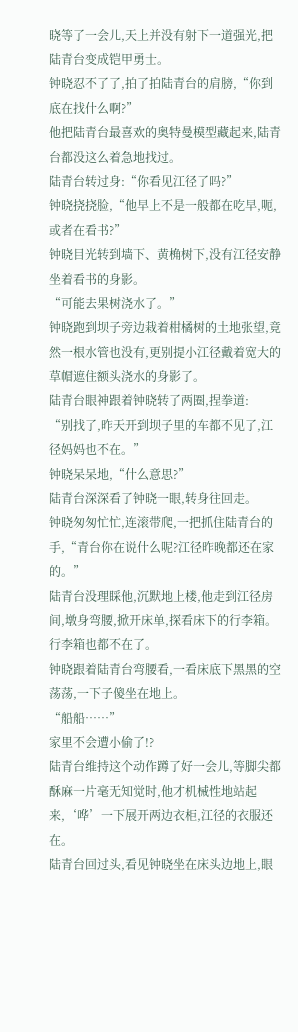晓等了一会儿,天上并没有射下一道强光,把陆青台变成铠甲勇士。
钟晓忍不了了,拍了拍陆青台的肩膀,“你到底在找什么啊?”
他把陆青台最喜欢的奥特曼模型藏起来,陆青台都没这么着急地找过。
陆青台转过身:“你看见江径了吗?”
钟晓挠挠脸,“他早上不是一般都在吃早,呃,或者在看书?”
钟晓目光转到墙下、黄桷树下,没有江径安静坐着看书的身影。
“可能去果树浇水了。”
钟晓跑到坝子旁边栽着柑橘树的土地张望,竟然一根水管也没有,更别提小江径戴着宽大的草帽遮住额头浇水的身影了。
陆青台眼神跟着钟晓转了两圈,捏拳道:
“别找了,昨天开到坝子里的车都不见了,江径妈妈也不在。”
钟晓呆呆地,“什么意思?”
陆青台深深看了钟晓一眼,转身往回走。
钟晓匆匆忙忙,连滚带爬,一把抓住陆青台的手,“青台你在说什么呢?江径昨晚都还在家的。”
陆青台没理睬他,沉默地上楼,他走到江径房间,墩身弯腰,掀开床单,探看床下的行李箱。
行李箱也都不在了。
钟晓跟着陆青台弯腰看,一看床底下黑黑的空荡荡,一下子傻坐在地上。
“船船……”
家里不会遭小偷了!?
陆青台维持这个动作蹲了好一会儿,等脚尖都酥麻一片毫无知觉时,他才机械性地站起来,‘哗’一下展开两边衣柜,江径的衣服还在。
陆青台回过头,看见钟晓坐在床头边地上,眼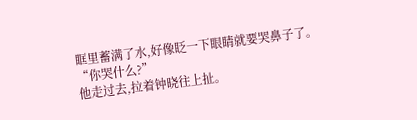眶里蓄满了水,好像眨一下眼睛就要哭鼻子了。
“你哭什么?”
他走过去,拉着钟晓往上扯。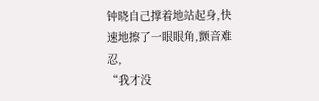钟晓自己撑着地站起身,快速地擦了一眼眼角,颤音难忍,
“我才没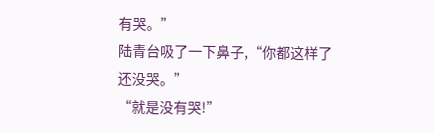有哭。”
陆青台吸了一下鼻子,“你都这样了还没哭。”
“就是没有哭!”